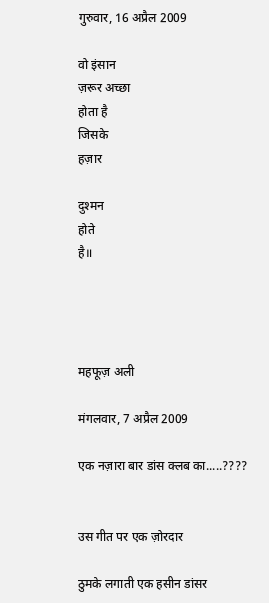गुरुवार, 16 अप्रैल 2009

वो इंसान
ज़रूर अच्छा
होता है
जिसके
हज़ार

दुश्मन
होते
है॥




महफूज़ अली

मंगलवार, 7 अप्रैल 2009

एक नज़ारा बार डांस क्लब का.....????


उस गीत पर एक ज़ोरदार

ठुमके लगाती एक हसीन डांसर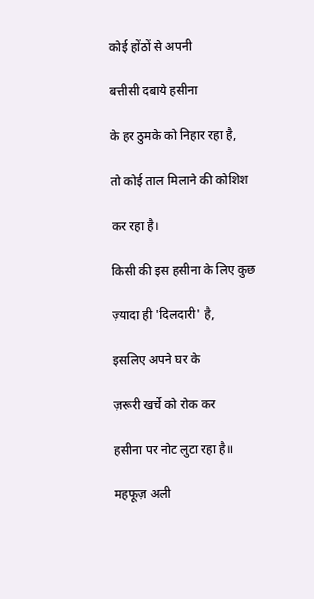कोई होंठों से अपनी

बत्तीसी दबाये हसीना

के हर ठुमके को निहार रहा है,

तो कोई ताल मिलाने की कोशिश

कर रहा है।

किसी की इस हसीना के लिए कुछ

ज़्यादा ही 'दिलदारी' है,

इसलिए अपने घर के

ज़रूरी खर्चे को रोक कर

हसीना पर नोट लुटा रहा है॥

महफूज़ अली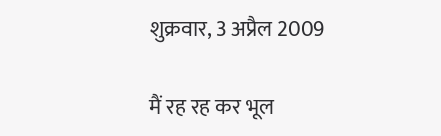शुक्रवार, 3 अप्रैल 2009

मैं रह रह कर भूल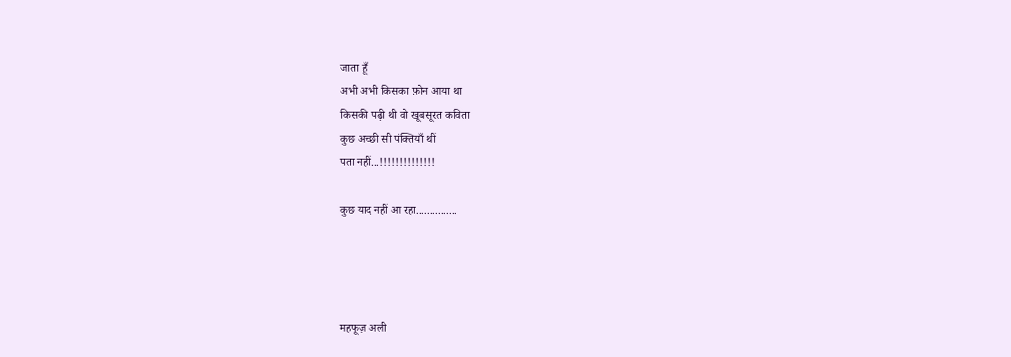जाता हूँ
अभी अभी किसका फ़ोन आया था
किसकी पढ़ी थी वो खूबसूरत कविता
कुछ अच्छी सी पंक्तियाँ थीं
पता नहीं...!!!!!!!!!!!!!!

कुछ याद नहीं आ रहा...............




महफूज़ अली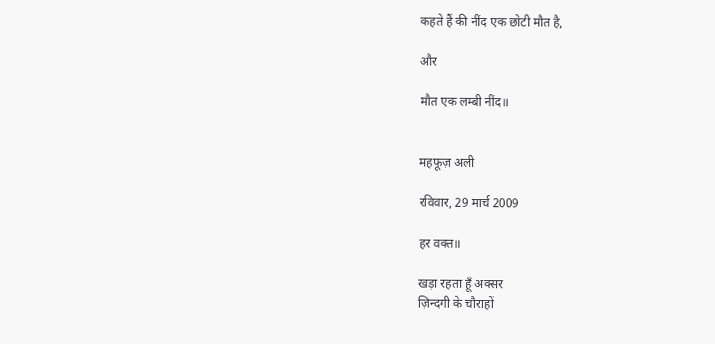कहते हैं की नींद एक छोटी मौत है,

और

मौत एक लम्बी नींद॥


महफूज़ अली

रविवार, 29 मार्च 2009

हर वक्त॥

खड़ा रहता हूँ अक्सर
ज़िन्दगी के चौराहों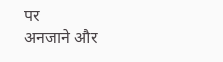पर
अनजाने और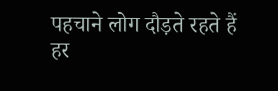पहचाने लोग दौड़ते रहते हैं
हर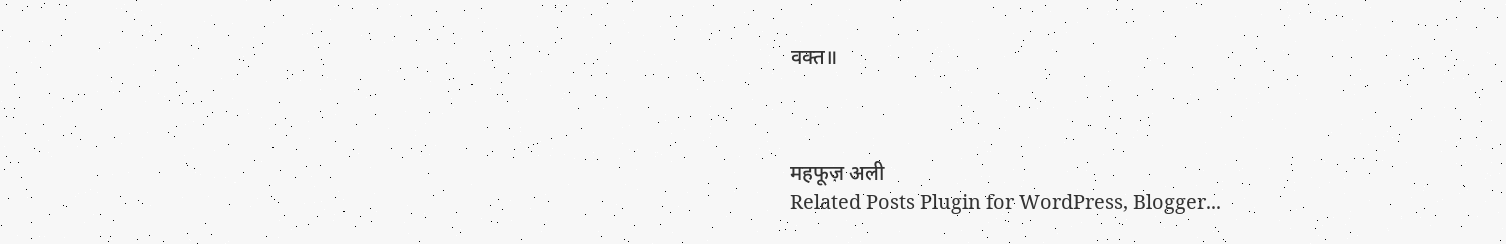वक्त॥



महफूज़ अली
Related Posts Plugin for WordPress, Blogger...